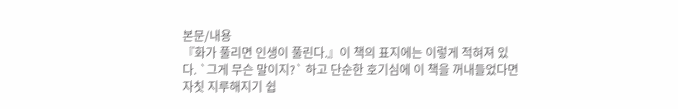본문/내용
『화가 풀리면 인생이 풀린다.』이 책의 표지에는 이렇게 적혀져 있다. `그게 무슨 말이지?` 하고 단순한 호기심에 이 책을 꺼내들었다면 자칫 지루해지기 쉽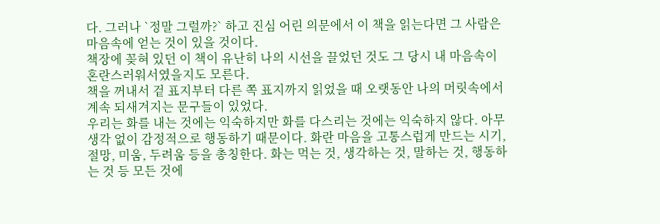다. 그러나 `정말 그럴까?` 하고 진심 어린 의문에서 이 책을 읽는다면 그 사람은 마음속에 얻는 것이 있을 것이다.
책장에 꽂혀 있던 이 책이 유난히 나의 시선을 끌었던 것도 그 당시 내 마음속이 혼란스러워서였을지도 모른다.
책을 꺼내서 겉 표지부터 다른 쪽 표지까지 읽었을 때 오랫동안 나의 머릿속에서 계속 되새겨지는 문구들이 있었다.
우리는 화를 내는 것에는 익숙하지만 화를 다스리는 것에는 익숙하지 않다. 아무 생각 없이 감정적으로 행동하기 때문이다. 화란 마음을 고통스럽게 만드는 시기, 절망, 미움, 두려움 등을 총칭한다. 화는 먹는 것, 생각하는 것, 말하는 것, 행동하는 것 등 모든 것에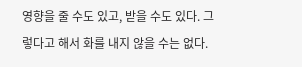영향을 줄 수도 있고, 받을 수도 있다. 그렇다고 해서 화를 내지 않을 수는 없다.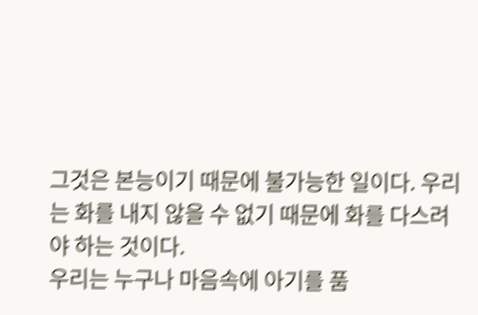그것은 본능이기 때문에 불가능한 일이다. 우리는 화를 내지 않을 수 없기 때문에 화를 다스려야 하는 것이다.
우리는 누구나 마음속에 아기를 품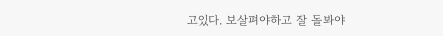고있다. 보살펴야하고 잘 돌봐야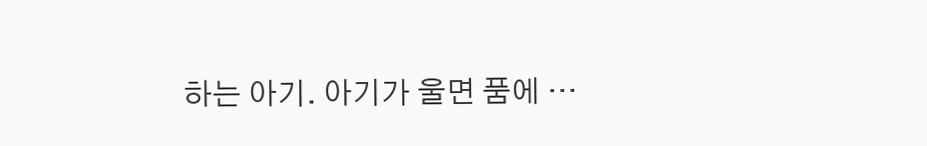하는 아기. 아기가 울면 품에 …